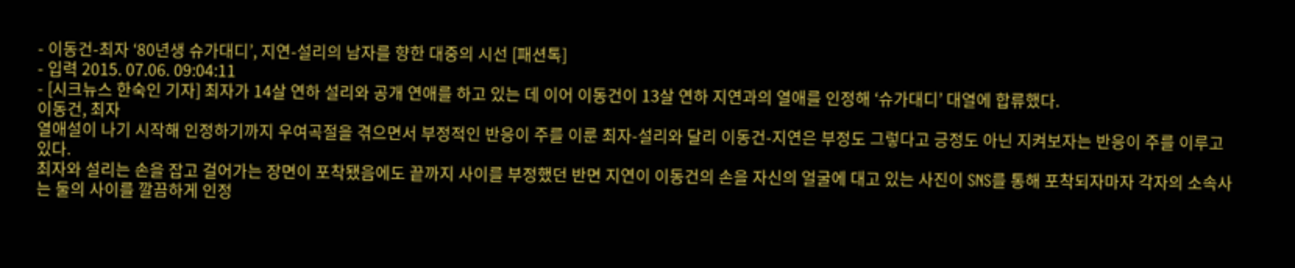- 이동건-최자 ‘80년생 슈가대디’, 지연-설리의 남자를 향한 대중의 시선 [패션톡]
- 입력 2015. 07.06. 09:04:11
- [시크뉴스 한숙인 기자] 최자가 14살 연하 설리와 공개 연애를 하고 있는 데 이어 이동건이 13살 연하 지연과의 열애를 인정해 ‘슈가대디’ 대열에 합류했다.
이동건, 최자
열애설이 나기 시작해 인정하기까지 우여곡절을 겪으면서 부정적인 반응이 주를 이룬 최자-설리와 달리 이동건-지연은 부정도 그렇다고 긍정도 아닌 지켜보자는 반응이 주를 이루고 있다.
최자와 설리는 손을 잡고 걸어가는 장면이 포착됐음에도 끝까지 사이를 부정했던 반면 지연이 이동건의 손을 자신의 얼굴에 대고 있는 사진이 SNS를 통해 포착되자마자 각자의 소속사는 둘의 사이를 깔끔하게 인정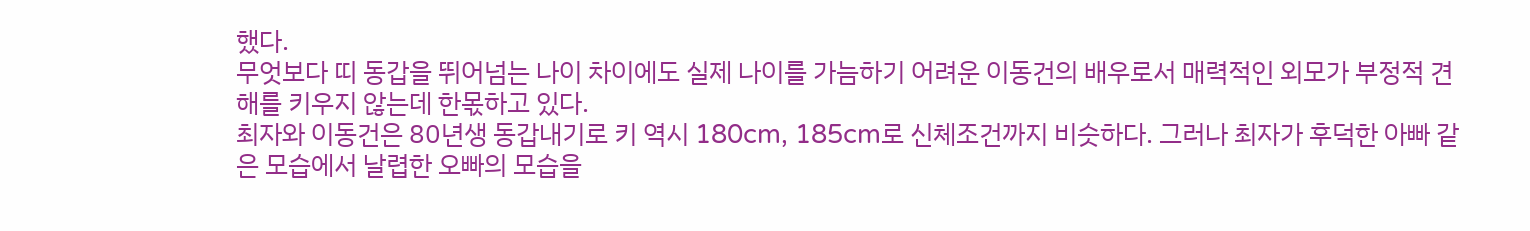했다.
무엇보다 띠 동갑을 뛰어넘는 나이 차이에도 실제 나이를 가늠하기 어려운 이동건의 배우로서 매력적인 외모가 부정적 견해를 키우지 않는데 한몫하고 있다.
최자와 이동건은 80년생 동갑내기로 키 역시 180cm, 185cm로 신체조건까지 비슷하다. 그러나 최자가 후덕한 아빠 같은 모습에서 날렵한 오빠의 모습을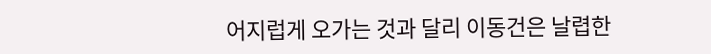어지럽게 오가는 것과 달리 이동건은 날렵한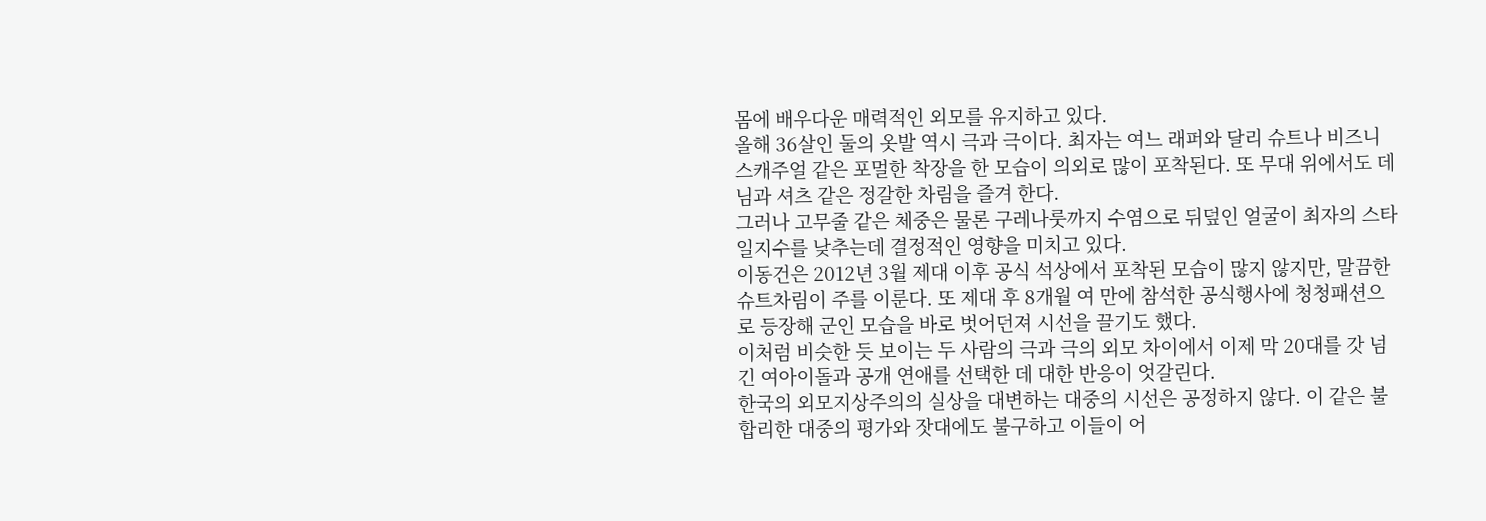몸에 배우다운 매력적인 외모를 유지하고 있다.
올해 36살인 둘의 옷발 역시 극과 극이다. 최자는 여느 래퍼와 달리 슈트나 비즈니스캐주얼 같은 포멀한 착장을 한 모습이 의외로 많이 포착된다. 또 무대 위에서도 데님과 셔츠 같은 정갈한 차림을 즐겨 한다.
그러나 고무줄 같은 체중은 물론 구레나룻까지 수염으로 뒤덮인 얼굴이 최자의 스타일지수를 낮추는데 결정적인 영향을 미치고 있다.
이동건은 2012년 3월 제대 이후 공식 석상에서 포착된 모습이 많지 않지만, 말끔한 슈트차림이 주를 이룬다. 또 제대 후 8개월 여 만에 참석한 공식행사에 청청패션으로 등장해 군인 모습을 바로 벗어던져 시선을 끌기도 했다.
이처럼 비슷한 듯 보이는 두 사람의 극과 극의 외모 차이에서 이제 막 20대를 갓 넘긴 여아이돌과 공개 연애를 선택한 데 대한 반응이 엇갈린다.
한국의 외모지상주의의 실상을 대변하는 대중의 시선은 공정하지 않다. 이 같은 불합리한 대중의 평가와 잣대에도 불구하고 이들이 어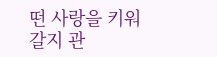떤 사랑을 키워갈지 관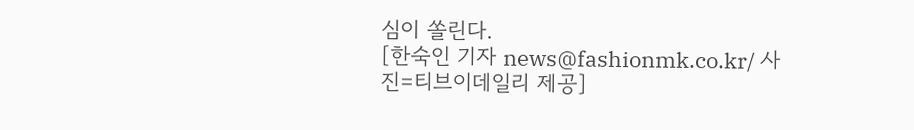심이 쏠린다.
[한숙인 기자 news@fashionmk.co.kr/ 사진=티브이데일리 제공]